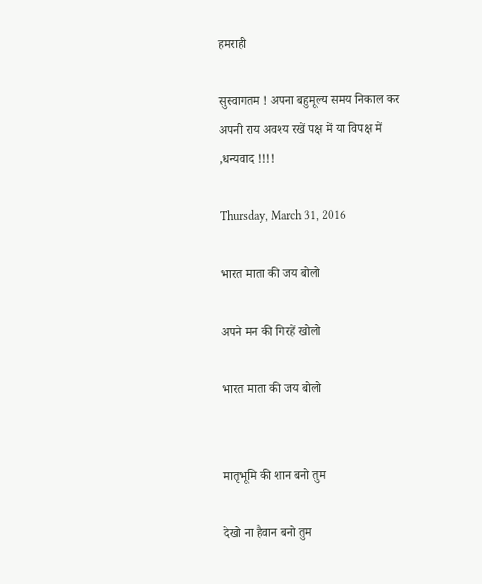हमराही

सुस्वागतम ! अपना बहुमूल्य समय निकाल कर अपनी राय अवश्य रखें पक्ष में या विपक्ष में ,धन्यवाद !!!!

Thursday, March 31, 2016

भारत माता की जय बोलो

अपने मन की गिरहें खोलो

भारत माता की जय बोलो


मातृभूमि की शान बनो तुम

देखो ना हैवान बनो तुम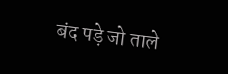बंद पड़े जो ताले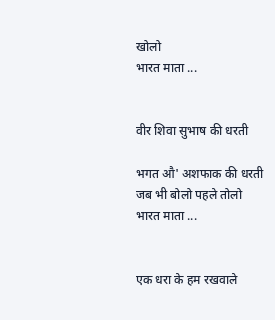खोलो
भारत माता ...


वीर शिवा सुभाष की धरती

भगत औ' अशफाक की धरती
जब भी बोलो पहले तोलो
भारत माता ...


एक धरा के हम रखवाले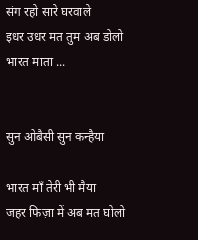संग रहो सारे घरवाले
इधर उधर मत तुम अब डोलो
भारत माता ...


सुन ओबैसी सुन कन्हैया

भारत माँ तेरी भी मैया
जहर फिज़ा में अब मत घोलो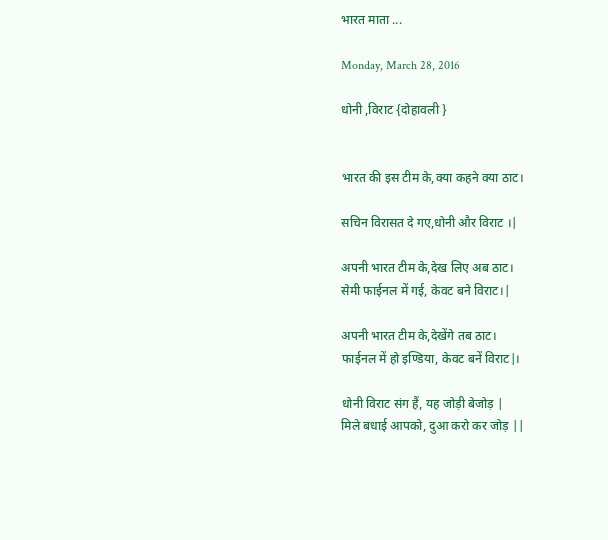भारत माता ...

Monday, March 28, 2016

धोनी ,विराट {दोहावली }


भारत की इस टीम के,क्या कहने क्या ठाट।

सचिन विरासत दे गए,धोनी और विराट ।|

अपनी भारत टीम के,देख लिए अब ठाट।
सेमी फाईनल में गई, केवट बने विराट।|

अपनी भारत टीम के,देखेंगे तब ठाट।
फाईनल में हो इण्डिया, केवट बनें विराट|।

धोनी विराट संग हैं, यह जोड़ी बेजोड़ |
मिले बधाई आपको, दुआ करो कर जोड़ ||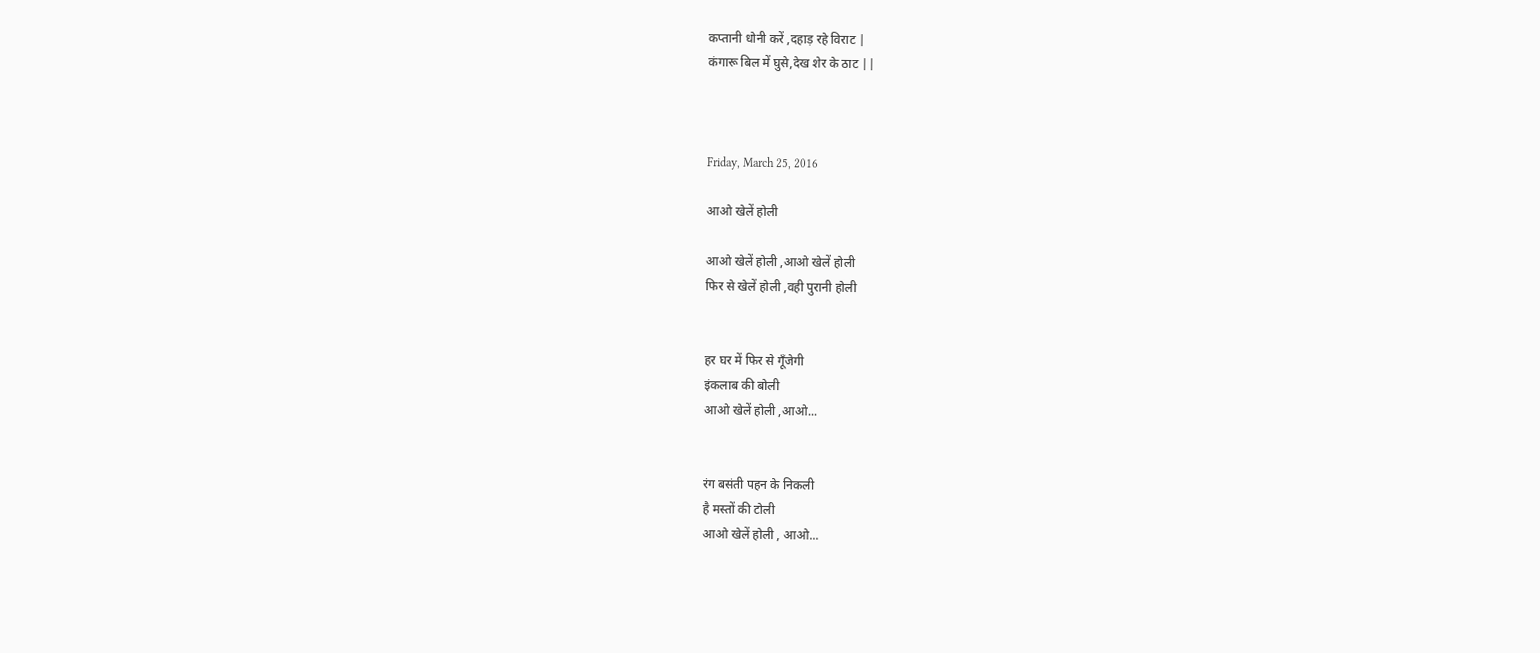कप्तानी धोनी करें ,दहाड़ रहे विराट |
कंगारू बिल में घुसे,देख शेर के ठाट ||



Friday, March 25, 2016

आओ खेलें होली

आओ खेलें होली ,आओ खेलें होली
फिर से खेलें होली ,वही पुरानी होली


हर घर में फिर से गूँजेगी
इंकलाब की बोली
आओ खेलें होली ,आओ...


रंग बसंती पहन के निकली
है मस्तों की टोली
आओ खेलें होली , आओ...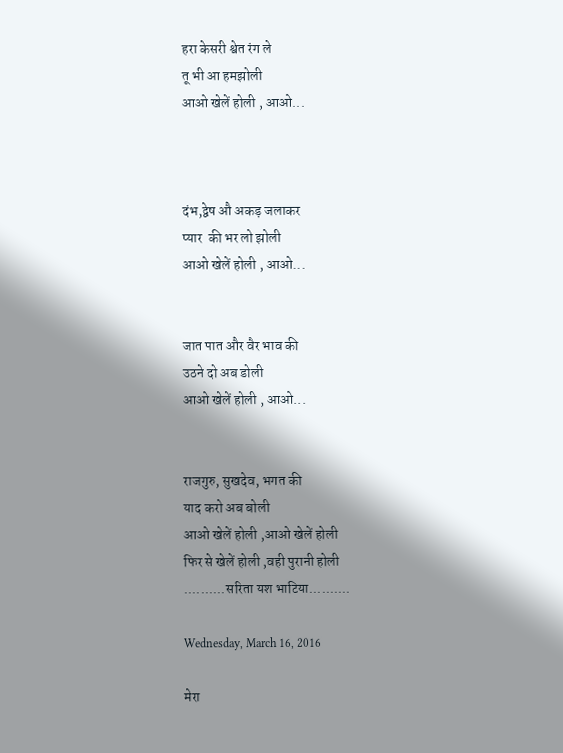हरा केसरी श्वेत रंग ले
तू भी आ हमझोली
आओ खेलें होली , आओ...



दंभ,द्वेष औ अकड़ जलाकर
प्यार  की भर लो झोली
आओ खेलें होली , आओ...


जात पात और वैर भाव की
उठने दो अब डोली
आओ खेलें होली , आओ...


राजगुरु, सुखदेव, भगत की
याद करो अब बोली
आओ खेलें होली ,आओ खेलें होली
फिर से खेलें होली ,वही पुरानी होली
..........सरिता यश भाटिया..........

Wednesday, March 16, 2016

मेरा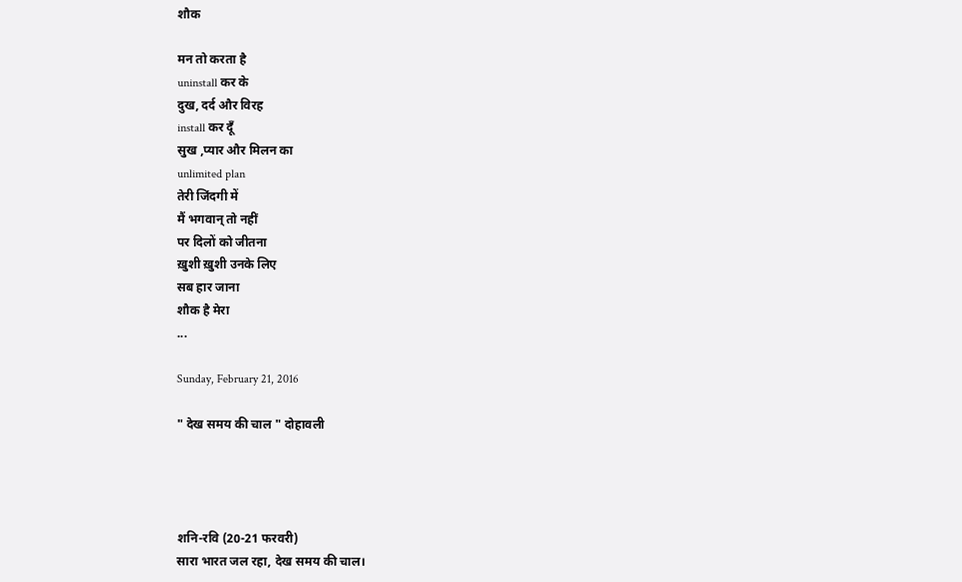शौक

मन तो करता है
uninstall कर के
दुख, दर्द और विरह
install कर दूँ
सुख ,प्यार और मिलन का
unlimited plan
तेरी जिंदगी में
मैं भगवान् तो नहीं
पर दिलों को जीतना
ख़ुशी ख़ुशी उनके लिए
सब हार जाना
शौक है मेरा
...

Sunday, February 21, 2016

" देख समय की चाल " दोहावली




शनि-रवि (20-21 फरवरी)
सारा भारत जल रहा, देख समय की चाल।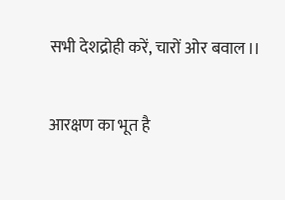सभी देशद्रोही करें, चारों ओर बवाल।।

आरक्षण का भूत है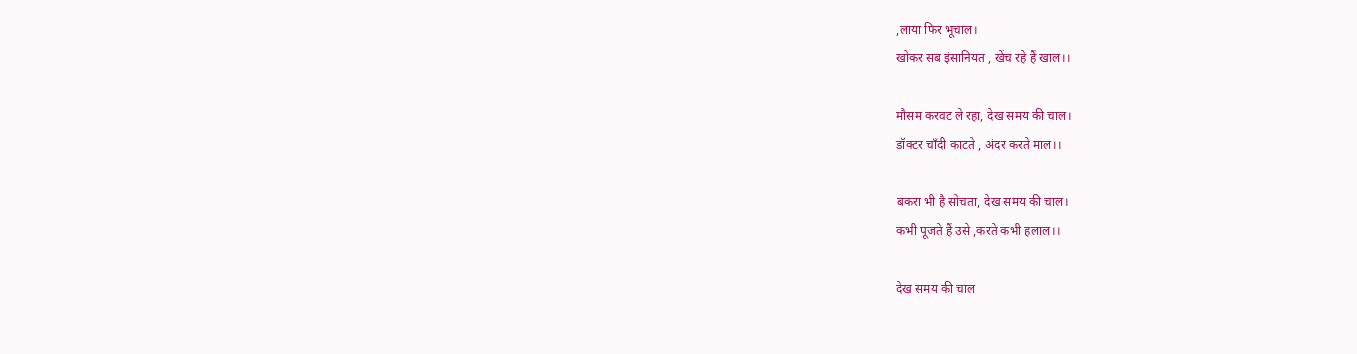,लाया फिर भूचाल।
खोकर सब इंसानियत , खेंच रहे हैं खाल।।

मौसम करवट ले रहा, देख समय की चाल।
डॉक्टर चाँदी काटते , अंदर करते माल।।

बकरा भी है सोचता, देख समय की चाल।
कभी पूजते हैं उसे ,करते कभी हलाल।।

देख समय की चाल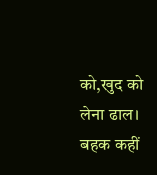को,खुद को लेना ढाल।
बहक कहीं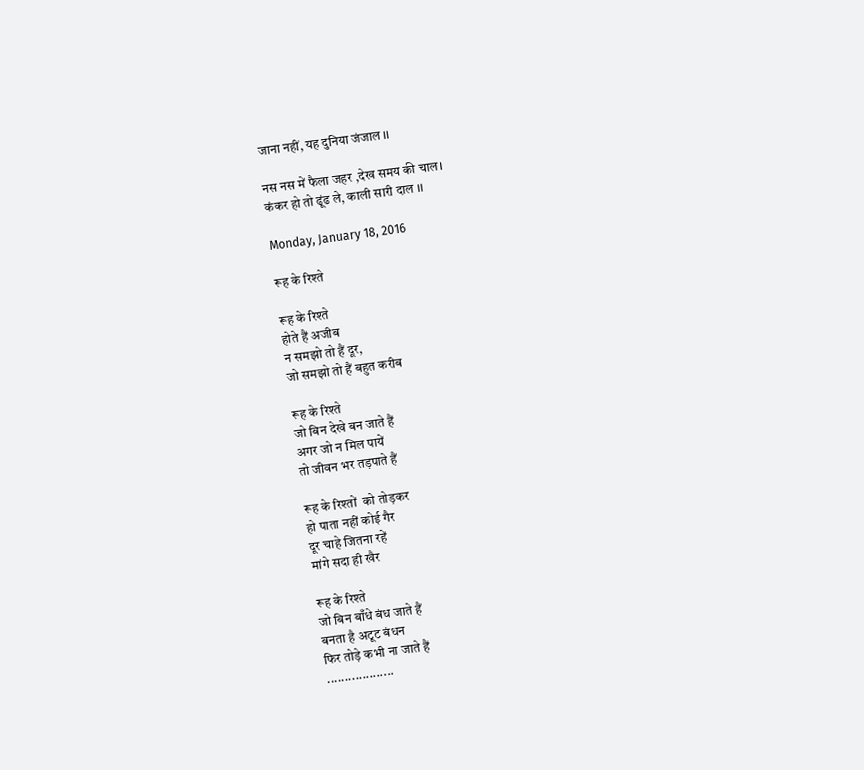जाना नहीं, यह दुनिया जंजाल ।।

नस नस में फैला जहर ,देख समय की चाल।
कंकर हो तो ढूंढ ले, काली सारी दाल ।।

Monday, January 18, 2016

रूह के रिश्ते

रूह के रिश्ते
होते हैं अजीब
न समझो तो हैं दूर,
जो समझो तो हैं बहुत करीब

रूह के रिश्ते
जो बिन देखे बन जाते हैं
अगर जो न मिल पायें
तो जीवन भर तड़पाते हैं

रूह के रिश्तों  को तोड़कर
हो पाता नहीं कोई गैर
दूर चाहे जितना रहें
मांगे सदा ही खैर

रूह के रिश्ते
जो बिन बाँधे बंध जाते हैं
बनता है अटूट बंधन
फिर तोड़े कभी ना जाते हैं
...................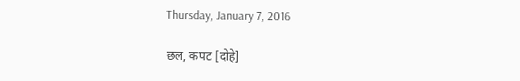Thursday, January 7, 2016

छल, कपट [दोहे]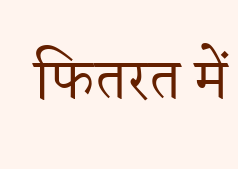फितरत में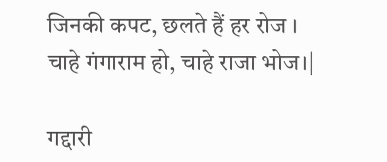जिनकी कपट, छलते हैं हर रोज ।
चाहे गंगाराम हो, चाहे राजा भोज।|

गद्दारी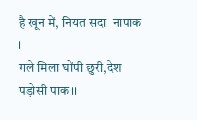है खून में, नियत सदा  नापाक ।
गले मिला घोंपी छुरी,देश पड़ोसी पाक।।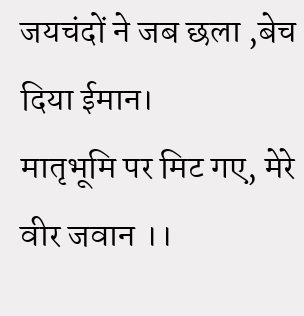जयचंदों ने जब छला ,बेच दिया ईमान।
मातृभूमि पर मिट गए, मेरे वीर जवान ।।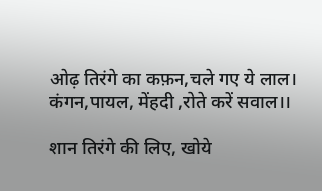ओढ़ तिरंगे का कफ़न,चले गए ये लाल।
कंगन,पायल, मेंहदी ,रोते करें सवाल।।

शान तिरंगे की लिए, खोये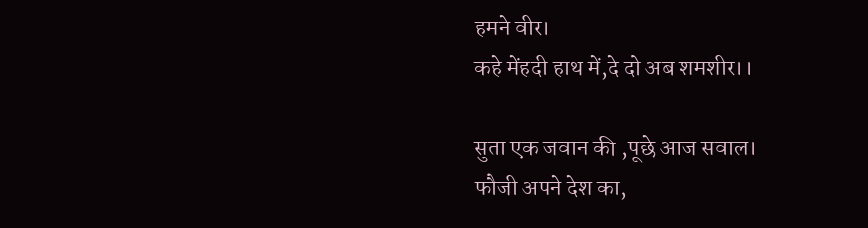हमने वीर।
कहे मेंहदी हाथ में,दे दो अब शमशीर।।

सुता एक जवान की ,पूछे आज सवाल।
फौजी अपने देश का,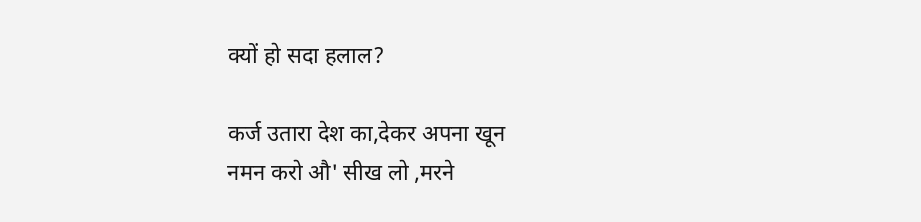क्यों हो सदा हलाल?

कर्ज उतारा देश का,देकर अपना खून
नमन करो औ' सीख लो ,मरने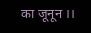का जूनून ।।